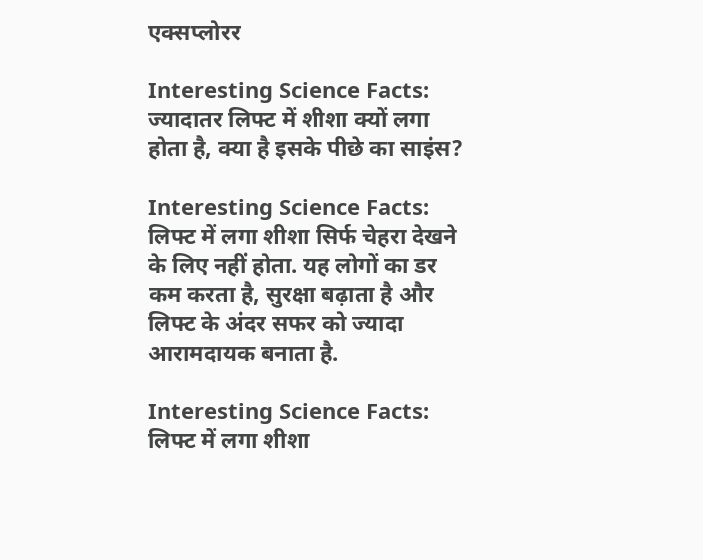एक्सप्लोरर

Interesting Science Facts: ज्यादातर लिफ्ट में शीशा क्यों लगा होता है, क्या है इसके पीछे का साइंस?

Interesting Science Facts: लिफ्ट में लगा शीशा सिर्फ चेहरा देखने के लिए नहीं होता. यह लोगों का डर कम करता है, सुरक्षा बढ़ाता है और लिफ्ट के अंदर सफर को ज्यादा आरामदायक बनाता है.

Interesting Science Facts: लिफ्ट में लगा शीशा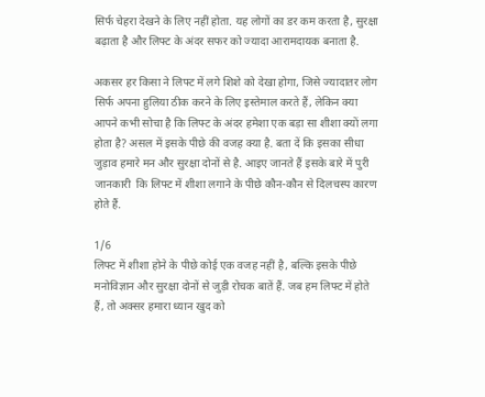सिर्फ चेहरा देखने के लिए नहीं होता. यह लोगों का डर कम करता है, सुरक्षा बढ़ाता है और लिफ्ट के अंदर सफर को ज्यादा आरामदायक बनाता है.

अकसर हर किसा ने लिफ्ट में लगे शिशे को देखा होगा, जिसे ज्यादातर लोग सिर्फ अपना हुलिया ठीक करने के लिए इस्तेमाल करते हैं, लेकिन क्या आपने कभी सोचा है कि लिफ्ट के अंदर हमेशा एक बड़ा सा शीशा क्यों लगा होता है? असल में इसके पीछे की वजह क्या है. बता दें कि इसका सीधा जुड़ाव हमारे मन और सुरक्षा दोनों से है. आइए जानते हैं इसके बारे में पुरी जानकारी  कि लिफ्ट में शीशा लगाने के पीछे कौन-कौन से दिलचस्प कारण होते हैं.

1/6
लिफ्ट में शीशा होने के पीछे कोई एक वजह नहीं है, बल्कि इसके पीछे मनोविज्ञान और सुरक्षा दोनों से जुड़ी रोचक बातें हैं. जब हम लिफ्ट में होते हैं, तो अक्सर हमारा ध्यान खुद को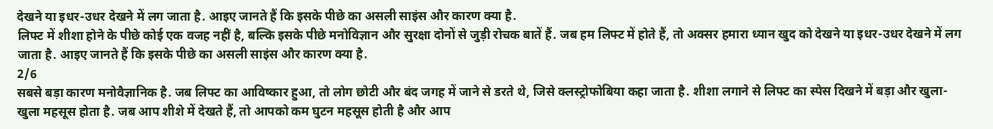देखने या इधर-उधर देखने में लग जाता है. आइए जानते हैं कि इसके पीछे का असली साइंस और कारण क्या है.
लिफ्ट में शीशा होने के पीछे कोई एक वजह नहीं है, बल्कि इसके पीछे मनोविज्ञान और सुरक्षा दोनों से जुड़ी रोचक बातें हैं. जब हम लिफ्ट में होते हैं, तो अक्सर हमारा ध्यान खुद को देखने या इधर-उधर देखने में लग जाता है. आइए जानते हैं कि इसके पीछे का असली साइंस और कारण क्या है.
2/6
सबसे बड़ा कारण मनोवैज्ञानिक है. जब लिफ्ट का आविष्कार हुआ, तो लोग छोटी और बंद जगह में जाने से डरते थे, जिसे क्लस्ट्रोफोबिया कहा जाता है. शीशा लगाने से लिफ्ट का स्पेस दिखने में बड़ा और खुला-खुला महसूस होता है. जब आप शीशे में देखते हैं, तो आपको कम घुटन महसूस होती है और आप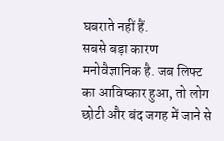घबराते नहीं हैं.
सबसे बड़ा कारण मनोवैज्ञानिक है. जब लिफ्ट का आविष्कार हुआ, तो लोग छोटी और बंद जगह में जाने से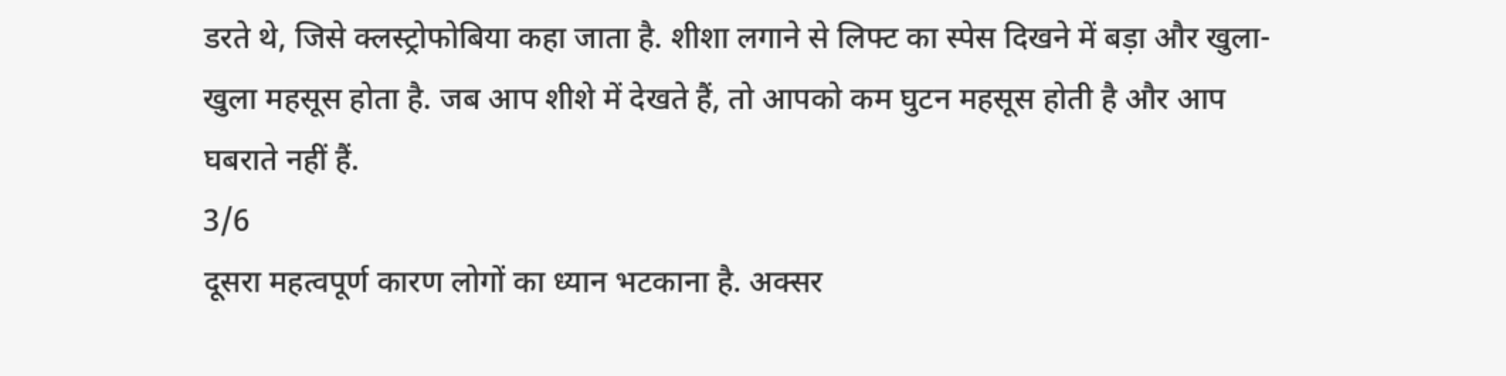डरते थे, जिसे क्लस्ट्रोफोबिया कहा जाता है. शीशा लगाने से लिफ्ट का स्पेस दिखने में बड़ा और खुला-खुला महसूस होता है. जब आप शीशे में देखते हैं, तो आपको कम घुटन महसूस होती है और आप घबराते नहीं हैं.
3/6
दूसरा महत्वपूर्ण कारण लोगों का ध्यान भटकाना है. अक्सर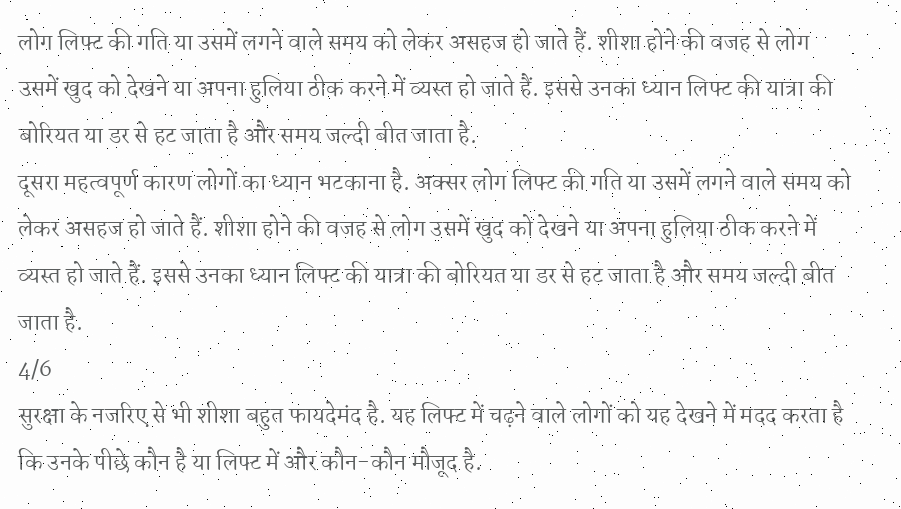लोग लिफ्ट की गति या उसमें लगने वाले समय को लेकर असहज हो जाते हैं. शीशा होने की वजह से लोग उसमें खुद को देखने या अपना हुलिया ठीक करने में व्यस्त हो जाते हैं. इससे उनका ध्यान लिफ्ट की यात्रा की बोरियत या डर से हट जाता है और समय जल्दी बीत जाता है.
दूसरा महत्वपूर्ण कारण लोगों का ध्यान भटकाना है. अक्सर लोग लिफ्ट की गति या उसमें लगने वाले समय को लेकर असहज हो जाते हैं. शीशा होने की वजह से लोग उसमें खुद को देखने या अपना हुलिया ठीक करने में व्यस्त हो जाते हैं. इससे उनका ध्यान लिफ्ट की यात्रा की बोरियत या डर से हट जाता है और समय जल्दी बीत जाता है.
4/6
सुरक्षा के नजरिए से भी शीशा बहुत फायदेमंद है. यह लिफ्ट में चढ़ने वाले लोगों को यह देखने में मदद करता है कि उनके पीछे कौन है या लिफ्ट में और कौन-कौन मौजूद है.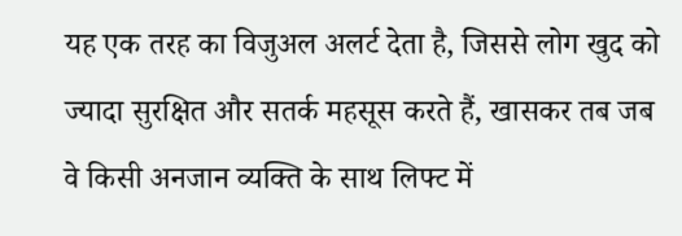यह एक तरह का विजुअल अलर्ट देता है, जिससे लोग खुद को ज्यादा सुरक्षित और सतर्क महसूस करते हैं, खासकर तब जब वे किसी अनजान व्यक्ति के साथ लिफ्ट में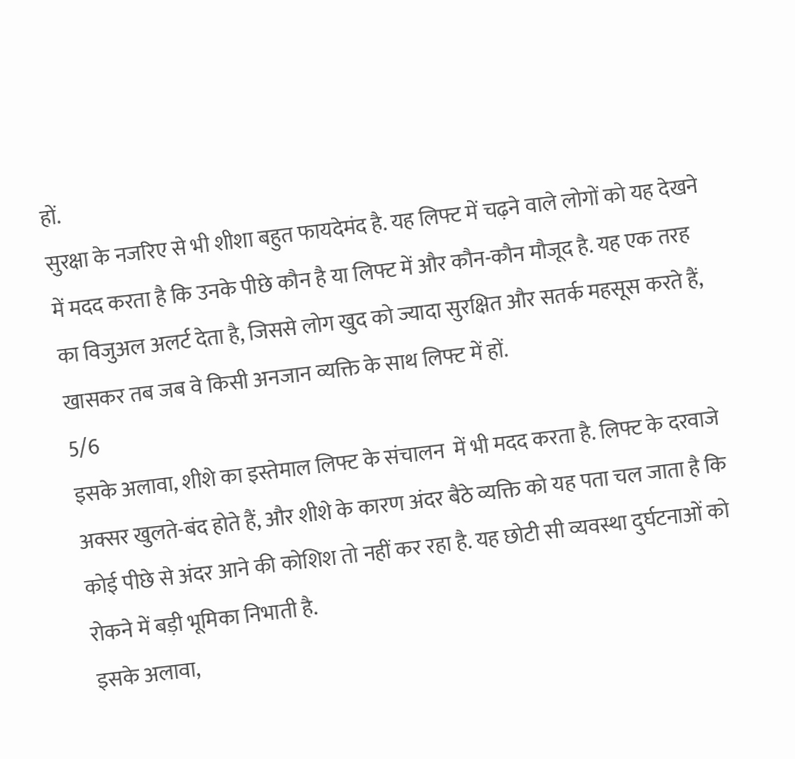हों.
सुरक्षा के नजरिए से भी शीशा बहुत फायदेमंद है. यह लिफ्ट में चढ़ने वाले लोगों को यह देखने में मदद करता है कि उनके पीछे कौन है या लिफ्ट में और कौन-कौन मौजूद है. यह एक तरह का विजुअल अलर्ट देता है, जिससे लोग खुद को ज्यादा सुरक्षित और सतर्क महसूस करते हैं, खासकर तब जब वे किसी अनजान व्यक्ति के साथ लिफ्ट में हों.
5/6
इसके अलावा, शीशे का इस्तेमाल लिफ्ट के संचालन  में भी मदद करता है. लिफ्ट के दरवाजे अक्सर खुलते-बंद होते हैं, और शीशे के कारण अंदर बैठे व्यक्ति को यह पता चल जाता है कि कोई पीछे से अंदर आने की कोशिश तो नहीं कर रहा है. यह छोटी सी व्यवस्था दुर्घटनाओं को रोकने में बड़ी भूमिका निभाती है.
इसके अलावा,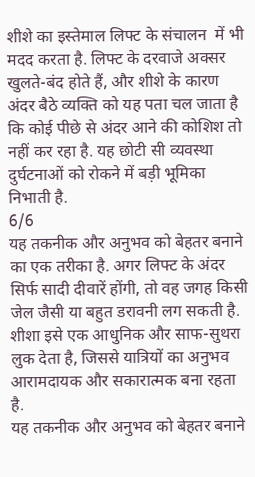शीशे का इस्तेमाल लिफ्ट के संचालन  में भी मदद करता है. लिफ्ट के दरवाजे अक्सर खुलते-बंद होते हैं, और शीशे के कारण अंदर बैठे व्यक्ति को यह पता चल जाता है कि कोई पीछे से अंदर आने की कोशिश तो नहीं कर रहा है. यह छोटी सी व्यवस्था दुर्घटनाओं को रोकने में बड़ी भूमिका निभाती है.
6/6
यह तकनीक और अनुभव को बेहतर बनाने का एक तरीका है. अगर लिफ्ट के अंदर सिर्फ सादी दीवारें होंगी, तो वह जगह किसी जेल जैसी या बहुत डरावनी लग सकती है. शीशा इसे एक आधुनिक और साफ-सुथरा लुक देता है, जिससे यात्रियों का अनुभव आरामदायक और सकारात्मक बना रहता है.
यह तकनीक और अनुभव को बेहतर बनाने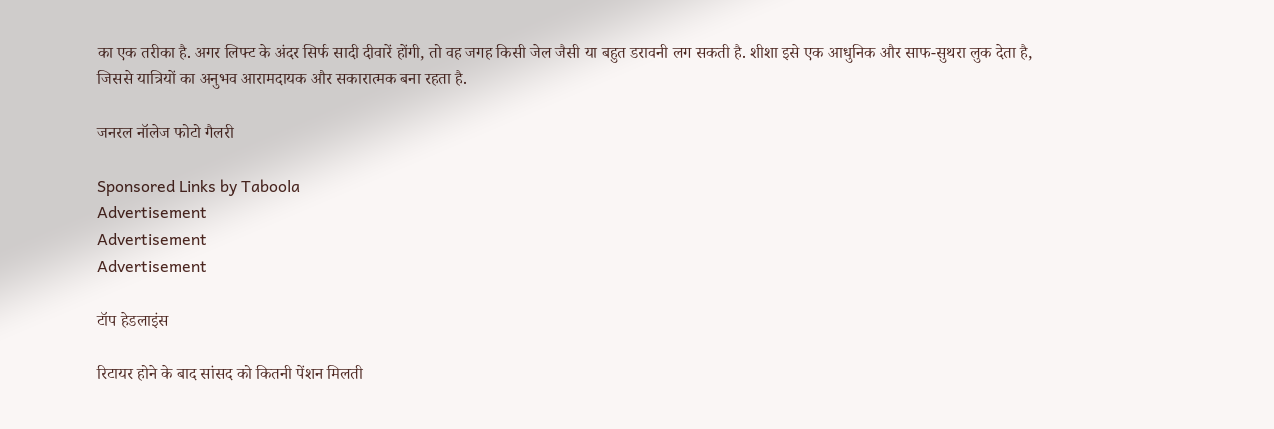का एक तरीका है. अगर लिफ्ट के अंदर सिर्फ सादी दीवारें होंगी, तो वह जगह किसी जेल जैसी या बहुत डरावनी लग सकती है. शीशा इसे एक आधुनिक और साफ-सुथरा लुक देता है, जिससे यात्रियों का अनुभव आरामदायक और सकारात्मक बना रहता है.

जनरल नॉलेज फोटो गैलरी

Sponsored Links by Taboola
Advertisement
Advertisement
Advertisement

टॉप हेडलाइंस

रिटायर होने के बाद सांसद को कितनी पेंशन मिलती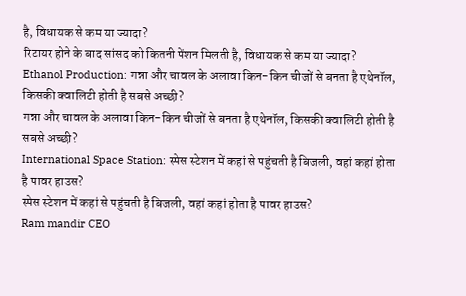है, विधायक से कम या ज्यादा?
रिटायर होने के बाद सांसद को कितनी पेंशन मिलती है, विधायक से कम या ज्यादा?
Ethanol Production: गन्ना और चावल के अलावा किन-किन चीजों से बनता है एथेनॉल, किसकी क्वालिटी होती है सबसे अच्छी?
गन्ना और चावल के अलावा किन-किन चीजों से बनता है एथेनॉल, किसकी क्वालिटी होती है सबसे अच्छी?
International Space Station: स्पेस स्टेशन में कहां से पहुंचती है बिजली, वहां कहां होता है पावर हाउस?
स्पेस स्टेशन में कहां से पहुंचती है बिजली, वहां कहां होता है पावर हाउस?
Ram mandir CEO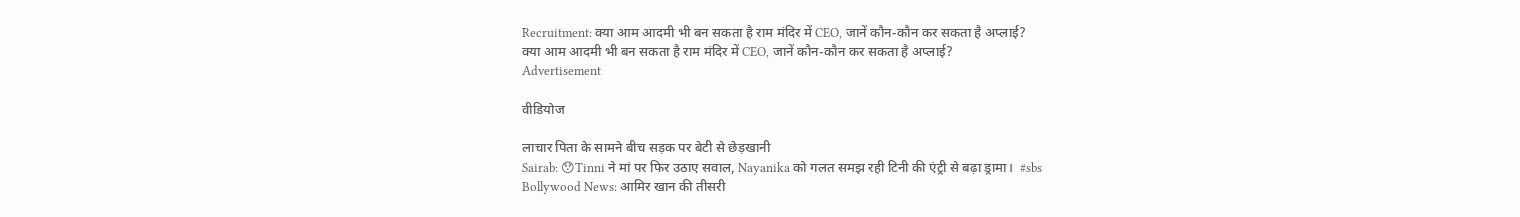Recruitment: क्या आम आदमी भी बन सकता है राम मंदिर में CEO, जानें कौन-कौन कर सकता है अप्लाई?
क्या आम आदमी भी बन सकता है राम मंदिर में CEO, जानें कौन-कौन कर सकता है अप्लाई?
Advertisement

वीडियोज

लाचार पिता के सामने बीच सड़क पर बेटी से छेड़खानी
Sairab: 😯Tinni ने मां पर फिर उठाए सवाल, Nayanika को गलत समझ रही टिनी की एंट्री से बढ़ा ड्रामा।  #sbs
Bollywood News: आमिर खान की तीसरी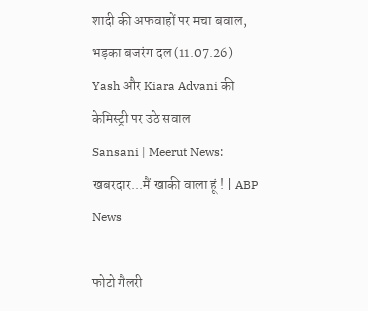शादी की अफवाहों पर मचा बवाल, भड़का बजरंग दल (11.07.26)
Yash और Kiara Advani की केमिस्ट्री पर उठे सवाल
Sansani | Meerut News: खबरदार...मैं खाकी वाला हूं ! | ABP News

फोटो गैलरी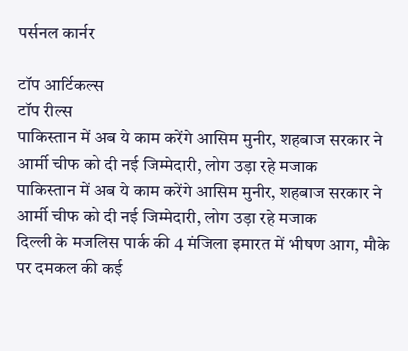पर्सनल कार्नर

टॉप आर्टिकल्स
टॉप रील्स
पाकिस्तान में अब ये काम करेंगे आसिम मुनीर, शहबाज सरकार ने आर्मी चीफ को दी नई जिम्मेदारी, लोग उड़ा रहे मजाक
पाकिस्तान में अब ये काम करेंगे आसिम मुनीर, शहबाज सरकार ने आर्मी चीफ को दी नई जिम्मेदारी, लोग उड़ा रहे मजाक
दिल्ली के मजलिस पार्क की 4 मंजिला इमारत में भीषण आग, मौके पर दमकल की कई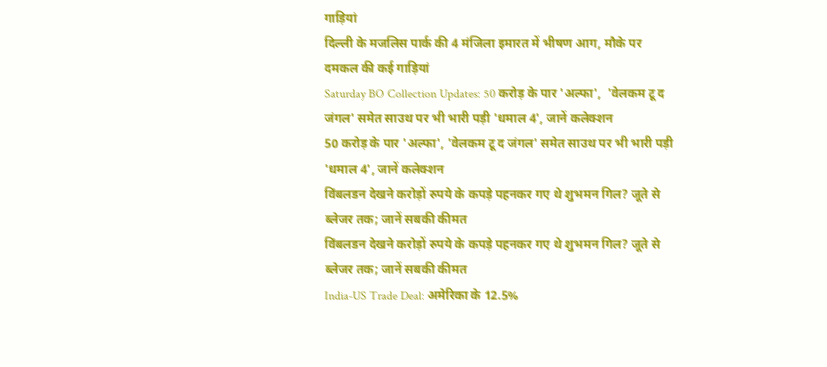गाड़ियां
दिल्ली के मजलिस पार्क की 4 मंजिला इमारत में भीषण आग, मौके पर दमकल की कई गाड़ियां
Saturday BO Collection Updates: 50 करोड़ के पार 'अल्फा',  'वेलकम टू द जंगल' समेत साउथ पर भी भारी पड़ी 'धमाल 4', जानें कलेक्शन
50 करोड़ के पार 'अल्फा', 'वेलकम टू द जंगल' समेत साउथ पर भी भारी पड़ी 'धमाल 4', जानें कलेक्शन
विंबलडन देखने करोड़ों रुपये के कपड़े पहनकर गए थे शुभमन गिल? जूते से ब्लेजर तक; जानें सबकी कीमत
विंबलडन देखने करोड़ों रुपये के कपड़े पहनकर गए थे शुभमन गिल? जूते से ब्लेजर तक; जानें सबकी कीमत
India-US Trade Deal: अमेरिका के 12.5%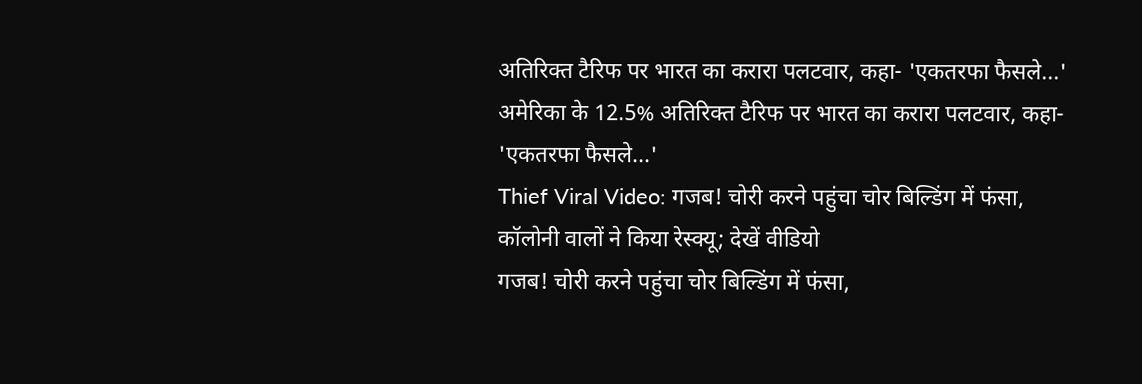अतिरिक्त टैरिफ पर भारत का करारा पलटवार, कहा- 'एकतरफा फैसले...'
अमेरिका के 12.5% अतिरिक्त टैरिफ पर भारत का करारा पलटवार, कहा- 'एकतरफा फैसले...'
Thief Viral Video: गजब! चोरी करने पहुंचा चोर बिल्डिंग में फंसा, कॉलोनी वालों ने किया रेस्क्यू; देखें वीडियो
गजब! चोरी करने पहुंचा चोर बिल्डिंग में फंसा,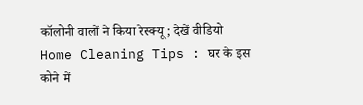कॉलोनी वालों ने किया रेस्क्यू; देखें वीडियो
Home Cleaning Tips : घर के इस कोने में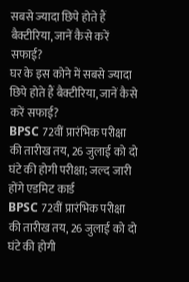सबसे ज्यादा छिपे होते हैं बैक्टीरिया, जानें कैसे करें सफाई?
घर के इस कोने में सबसे ज्यादा छिपे होते हैं बैक्टीरिया, जानें कैसे करें सफाई?
BPSC 72वीं प्रारंभिक परीक्षा की तारीख तय, 26 जुलाई को दो घंटे की होगी परीक्षा; जल्द जारी होंगे एडमिट कार्ड
BPSC 72वीं प्रारंभिक परीक्षा की तारीख तय, 26 जुलाई को दो घंटे की होगी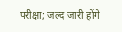परीक्षा; जल्द जारी होंगे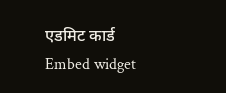एडमिट कार्ड
Embed widget